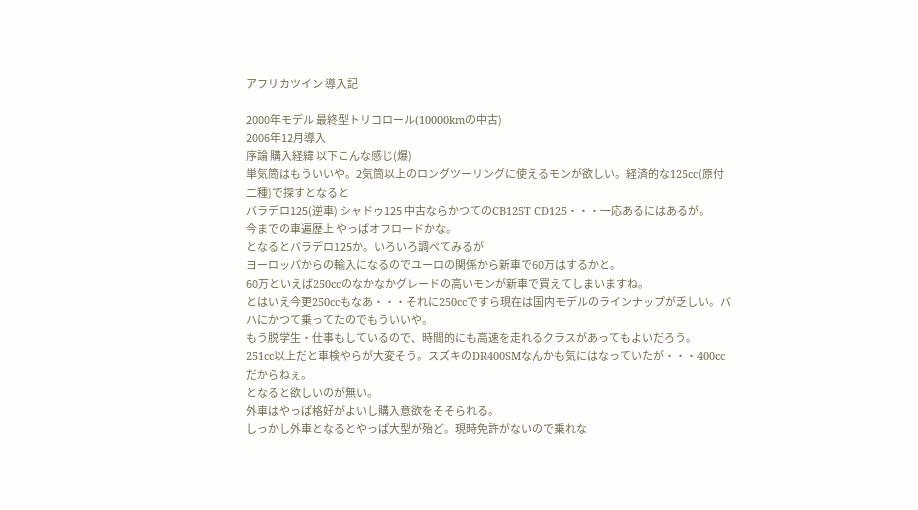アフリカツイン 導入記

2000年モデル 最終型トリコロール(10000kmの中古)
2006年12月導入
序論 購入経緯 以下こんな感じ(爆)
単気筒はもういいや。2気筒以上のロングツーリングに使えるモンが欲しい。経済的な125cc(原付二種)で探すとなると
バラデロ125(逆車) シャドゥ125 中古ならかつてのCB125T CD125・・・一応あるにはあるが。
今までの車遍歴上 やっぱオフロードかな。
となるとバラデロ125か。いろいろ調べてみるが
ヨーロッパからの輸入になるのでユーロの関係から新車で60万はするかと。
60万といえば250ccのなかなかグレードの高いモンが新車で買えてしまいますね。
とはいえ今更250ccもなあ・・・それに250ccですら現在は国内モデルのラインナップが乏しい。バハにかつて乗ってたのでもういいや。
もう脱学生・仕事もしているので、時間的にも高速を走れるクラスがあってもよいだろう。
251cc以上だと車検やらが大変そう。スズキのDR400SMなんかも気にはなっていたが・・・400ccだからねぇ。
となると欲しいのが無い。
外車はやっぱ格好がよいし購入意欲をそそられる。
しっかし外車となるとやっぱ大型が殆ど。現時免許がないので乗れな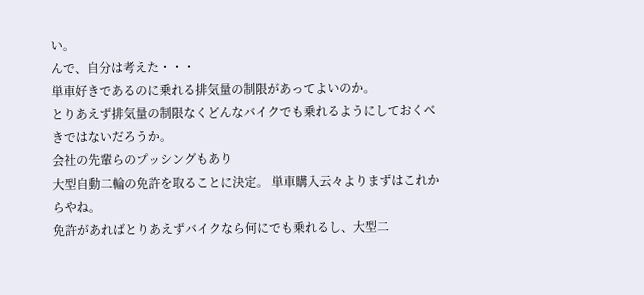い。
んで、自分は考えた・・・
単車好きであるのに乗れる排気量の制限があってよいのか。
とりあえず排気量の制限なくどんなバイクでも乗れるようにしておくべきではないだろうか。
会社の先輩らのプッシングもあり
大型自動二輪の免許を取ることに決定。 単車購入云々よりまずはこれからやね。
免許があればとりあえずバイクなら何にでも乗れるし、大型二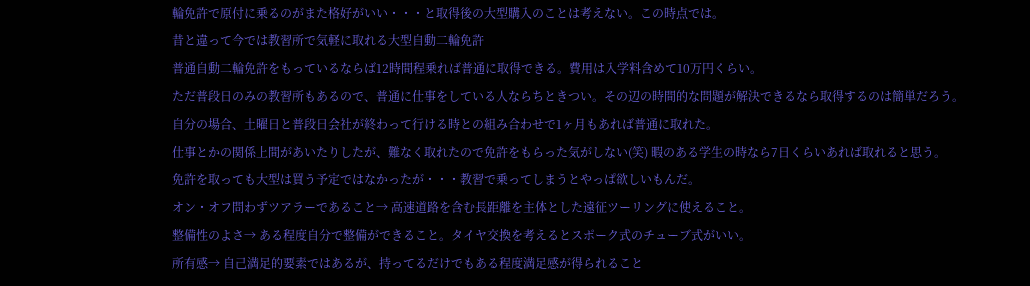輪免許で原付に乗るのがまた格好がいい・・・と取得後の大型購入のことは考えない。この時点では。
昔と違って今では教習所で気軽に取れる大型自動二輪免許
普通自動二輪免許をもっているならば12時間程乗れば普通に取得できる。費用は入学料含めて10万円くらい。
ただ普段日のみの教習所もあるので、普通に仕事をしている人ならちときつい。その辺の時間的な問題が解決できるなら取得するのは簡単だろう。
自分の場合、土曜日と普段日会社が終わって行ける時との組み合わせで1ヶ月もあれば普通に取れた。
仕事とかの関係上間があいたりしたが、難なく取れたので免許をもらった気がしない(笑) 暇のある学生の時なら7日くらいあれば取れると思う。
免許を取っても大型は買う予定ではなかったが・・・教習で乗ってしまうとやっぱ欲しいもんだ。
オン・オフ問わずツアラーであること→ 高速道路を含む長距離を主体とした遠征ツーリングに使えること。
整備性のよさ→ ある程度自分で整備ができること。タイヤ交換を考えるとスポーク式のチューブ式がいい。
所有感→ 自己満足的要素ではあるが、持ってるだけでもある程度満足感が得られること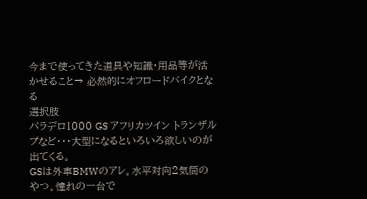今まで使ってきた道具や知識・用品等が活かせること→ 必然的にオフロードバイクとなる
選択肢
バラデロ1000 GS アフリカツイン トランザルプなど・・・大型になるといろいろ欲しいのが出てくる。
GSは外車BMWのアレ。水平対向2気筒のやつ。憧れの一台で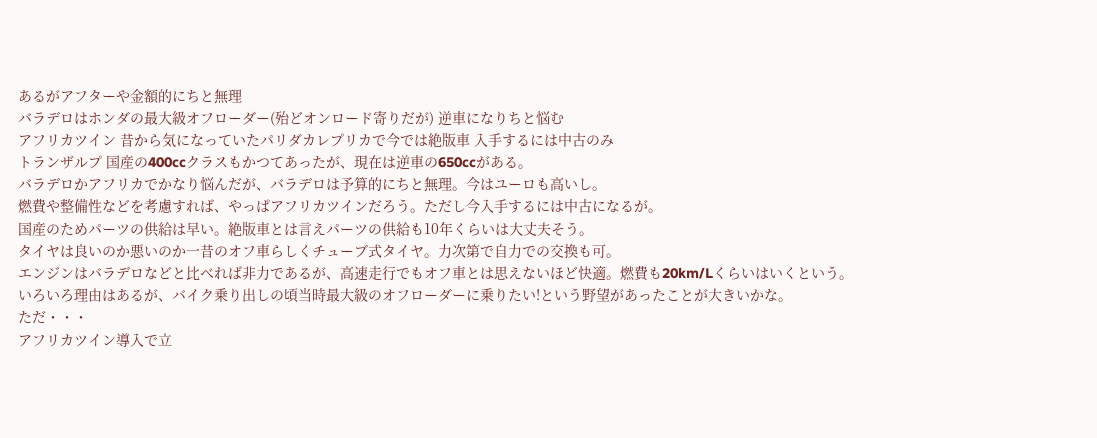あるがアフターや金額的にちと無理
バラデロはホンダの最大級オフローダー(殆どオンロード寄りだが) 逆車になりちと悩む
アフリカツイン 昔から気になっていたパリダカレプリカで今では絶版車 入手するには中古のみ
トランザルプ 国産の400ccクラスもかつてあったが、現在は逆車の650ccがある。
バラデロかアフリカでかなり悩んだが、バラデロは予算的にちと無理。今はユーロも高いし。
燃費や整備性などを考慮すれば、やっぱアフリカツインだろう。ただし今入手するには中古になるが。
国産のためパーツの供給は早い。絶版車とは言えパーツの供給も10年くらいは大丈夫そう。
タイヤは良いのか悪いのか一昔のオフ車らしくチューブ式タイヤ。力次第で自力での交換も可。
エンジンはバラデロなどと比べれば非力であるが、高速走行でもオフ車とは思えないほど快適。燃費も20km/Lくらいはいくという。
いろいろ理由はあるが、バイク乗り出しの頃当時最大級のオフローダーに乗りたい!という野望があったことが大きいかな。
ただ・・・
アフリカツイン導入で立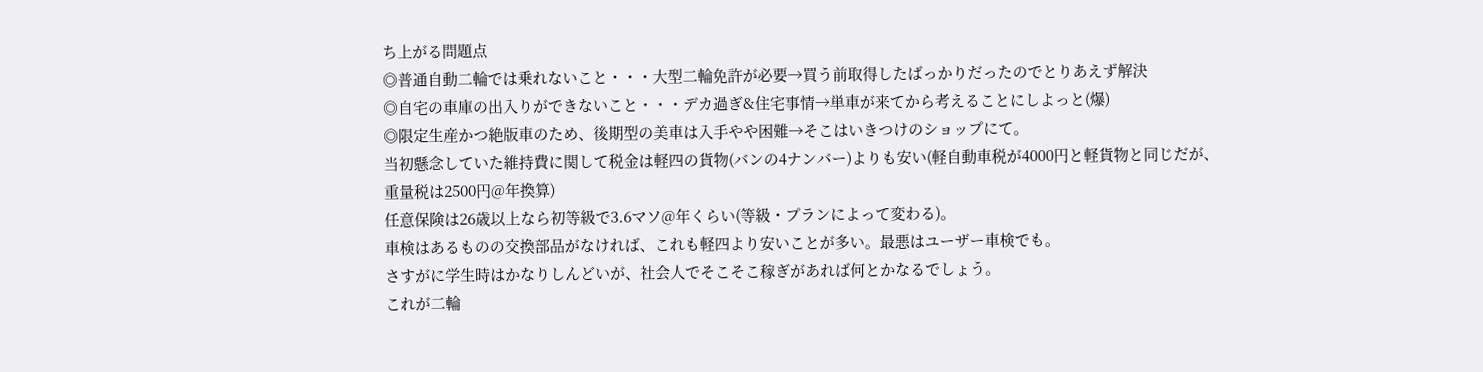ち上がる問題点
◎普通自動二輪では乗れないこと・・・大型二輪免許が必要→買う前取得したばっかりだったのでとりあえず解決
◎自宅の車庫の出入りができないこと・・・デカ過ぎ&住宅事情→単車が来てから考えることにしよっと(爆)
◎限定生産かつ絶版車のため、後期型の美車は入手やや困難→そこはいきつけのショップにて。
当初懸念していた維持費に関して税金は軽四の貨物(バンの4ナンバー)よりも安い(軽自動車税が4000円と軽貨物と同じだが、重量税は2500円@年換算)
任意保険は26歳以上なら初等級で3.6マソ@年くらい(等級・プランによって変わる)。
車検はあるものの交換部品がなければ、これも軽四より安いことが多い。最悪はユーザー車検でも。
さすがに学生時はかなりしんどいが、社会人でそこそこ稼ぎがあれば何とかなるでしょう。
これが二輪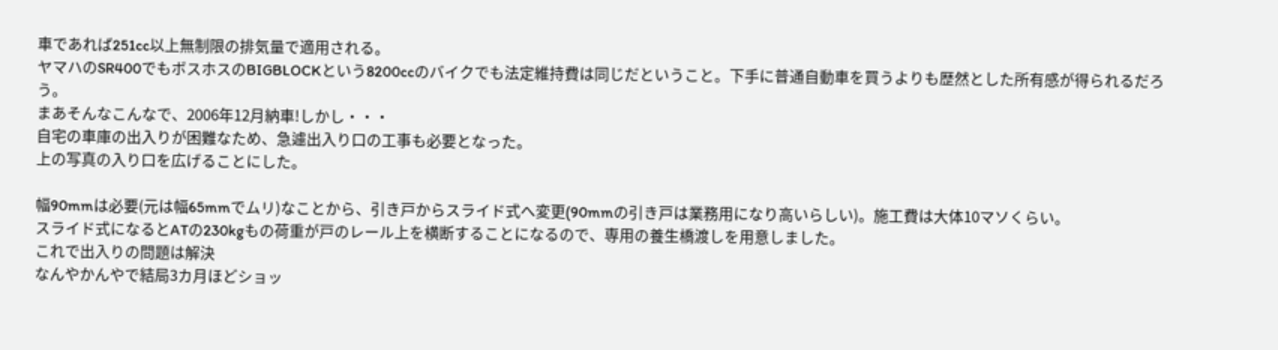車であれば251cc以上無制限の排気量で適用される。
ヤマハのSR400でもボスホスのBIGBLOCKという8200ccのバイクでも法定維持費は同じだということ。下手に普通自動車を買うよりも歴然とした所有感が得られるだろう。
まあそんなこんなで、2006年12月納車!しかし・・・
自宅の車庫の出入りが困難なため、急遽出入り口の工事も必要となった。
上の写真の入り口を広げることにした。

幅90mmは必要(元は幅65mmでムリ)なことから、引き戸からスライド式へ変更(90mmの引き戸は業務用になり高いらしい)。施工費は大体10マソくらい。
スライド式になるとATの230kgもの荷重が戸のレール上を横断することになるので、専用の養生橋渡しを用意しました。
これで出入りの問題は解決
なんやかんやで結局3カ月ほどショッ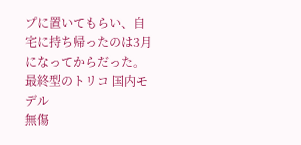プに置いてもらい、自宅に持ち帰ったのは3月になってからだった。
最終型のトリコ 国内モデル
無傷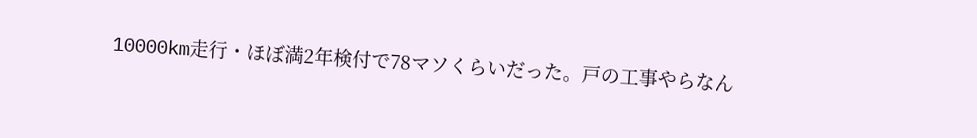10000km走行・ほぼ満2年検付で78マソくらいだった。戸の工事やらなん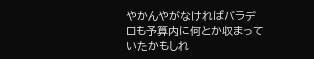やかんやがなければバラデロも予算内に何とか収まっていたかもしれ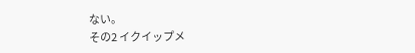ない。
その2 イクイップメ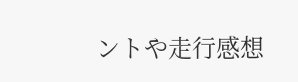ントや走行感想